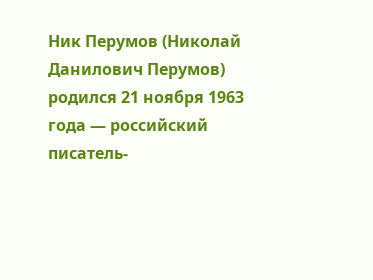Ник Перумов (Николай Данилович Перумов) родился 21 ноября 1963 года — российский писатель-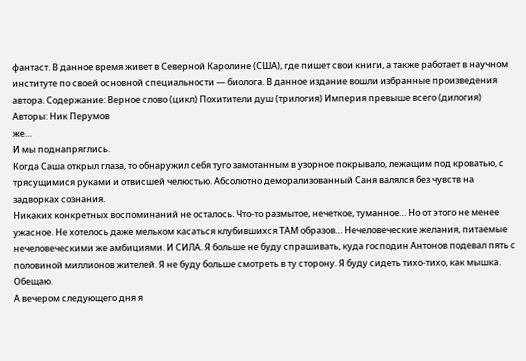фантаст. В данное время живет в Северной Каролине (США), где пишет свои книги, а также работает в научном институте по своей основной специальности — биолога. В данное издание вошли избранные произведения автора. Содержание: Верное слово (цикл) Похитители душ (трилогия) Империя превыше всего (дилогия)
Авторы: Ник Перумов
же…
И мы поднапряглись.
Когда Саша открыл глаза, то обнаружил себя туго замотанным в узорное покрывало, лежащим под кроватью, с трясущимися руками и отвисшей челюстью. Абсолютно деморализованный Саня валялся без чувств на задворках сознания.
Никаких конкретных воспоминаний не осталось. Что-то размытое, нечеткое, туманное… Но от этого не менее ужасное. Не хотелось даже мельком касаться клубившихся ТАМ образов… Нечеловеческие желания, питаемые нечеловеческими же амбициями. И СИЛА. Я больше не буду спрашивать, куда господин Антонов подевал пять с половиной миллионов жителей. Я не буду больше смотреть в ту сторону. Я буду сидеть тихо-тихо, как мышка. Обещаю.
А вечером следующего дня я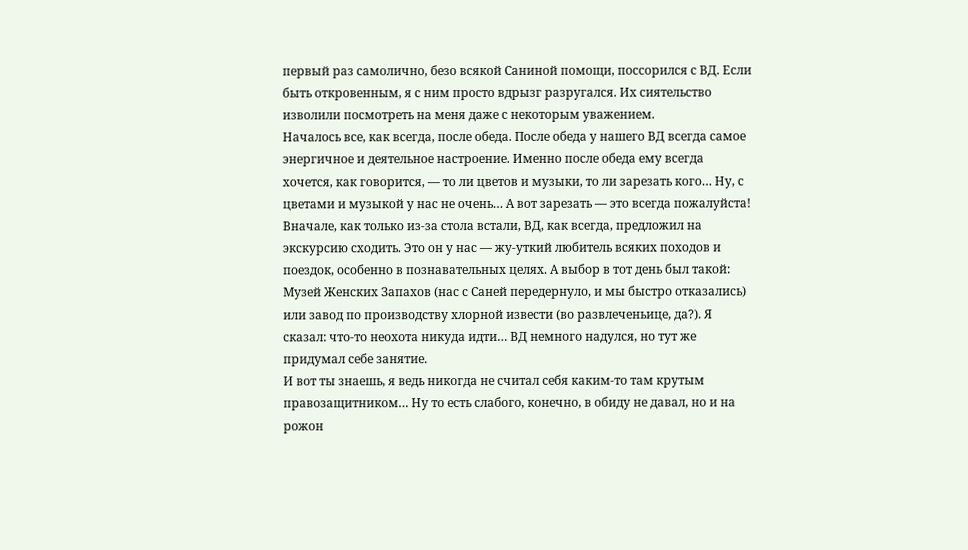первый раз самолично, безо всякой Саниной помощи, поссорился с ВД. Если быть откровенным, я с ним просто вдрызг разругался. Их сиятельство изволили посмотреть на меня даже с некоторым уважением.
Началось все, как всегда, после обеда. После обеда у нашего ВД всегда самое энергичное и деятельное настроение. Именно после обеда ему всегда хочется, как говорится, — то ли цветов и музыки, то ли зарезать кого… Ну, с цветами и музыкой у нас не очень… А вот зарезать — это всегда пожалуйста!
Вначале, как только из-за стола встали, ВД, как всегда, предложил на экскурсию сходить. Это он у нас — жу-уткий любитель всяких походов и поездок, особенно в познавательных целях. А выбор в тот день был такой: Музей Женских Запахов (нас с Саней передернуло, и мы быстро отказались) или завод по производству хлорной извести (во развлеченьице, да?). Я сказал: что-то неохота никуда идти… ВД немного надулся, но тут же придумал себе занятие.
И вот ты знаешь, я ведь никогда не считал себя каким-то там крутым правозащитником… Ну то есть слабого, конечно, в обиду не давал, но и на рожон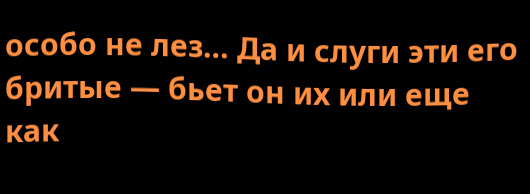особо не лез… Да и слуги эти его бритые — бьет он их или еще как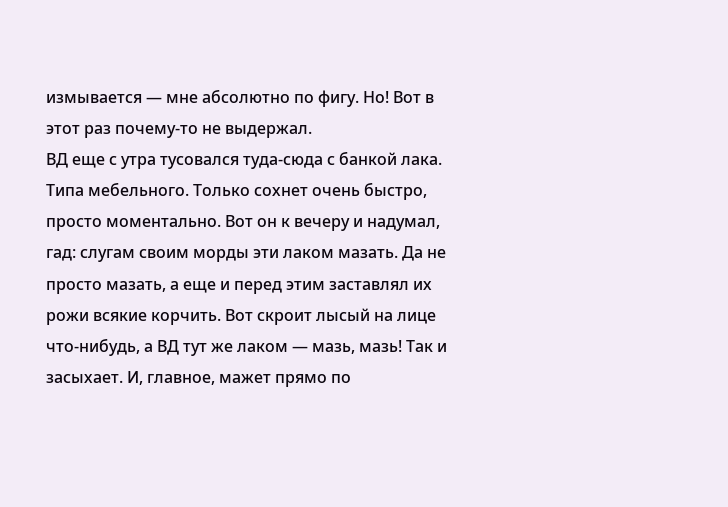измывается — мне абсолютно по фигу. Но! Вот в этот раз почему-то не выдержал.
ВД еще с утра тусовался туда-сюда с банкой лака. Типа мебельного. Только сохнет очень быстро, просто моментально. Вот он к вечеру и надумал, гад: слугам своим морды эти лаком мазать. Да не просто мазать, а еще и перед этим заставлял их рожи всякие корчить. Вот скроит лысый на лице что-нибудь, а ВД тут же лаком — мазь, мазь! Так и засыхает. И, главное, мажет прямо по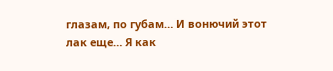глазам, по губам… И вонючий этот лак еще… Я как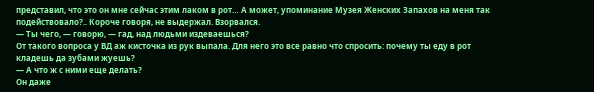представил, что это он мне сейчас этим лаком в рот… А может, упоминание Музея Женских Запахов на меня так подействовало?.. Короче говоря, не выдержал. Взорвался.
— Ты чего, — говорю, — гад, над людьми издеваешься?
От такого вопроса у ВД аж кисточка из рук выпала. Для него это все равно что спросить: почему ты еду в рот кладешь да зубами жуешь?
— А что ж с ними еще делать?
Он даже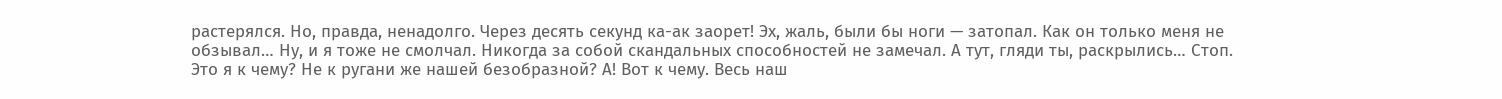растерялся. Но, правда, ненадолго. Через десять секунд ка-ак заорет! Эх, жаль, были бы ноги — затопал. Как он только меня не обзывал… Ну, и я тоже не смолчал. Никогда за собой скандальных способностей не замечал. А тут, гляди ты, раскрылись… Стоп. Это я к чему? Не к ругани же нашей безобразной? А! Вот к чему. Весь наш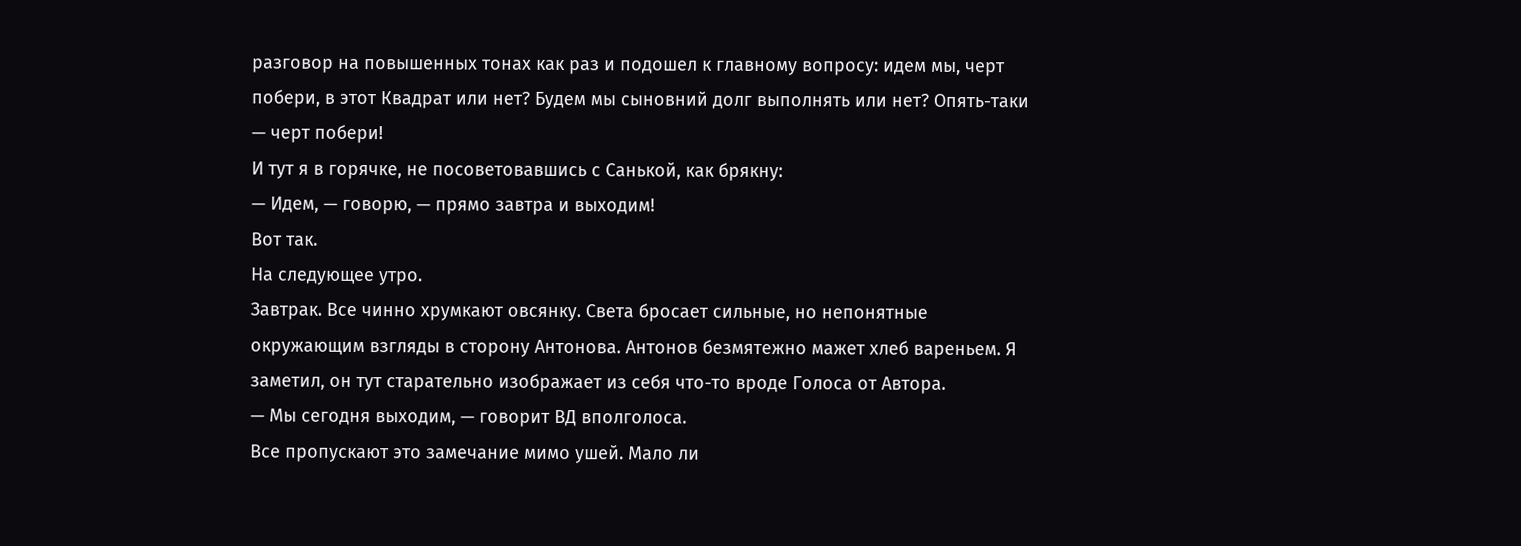разговор на повышенных тонах как раз и подошел к главному вопросу: идем мы, черт побери, в этот Квадрат или нет? Будем мы сыновний долг выполнять или нет? Опять-таки — черт побери!
И тут я в горячке, не посоветовавшись с Санькой, как брякну:
— Идем, — говорю, — прямо завтра и выходим!
Вот так.
На следующее утро.
Завтрак. Все чинно хрумкают овсянку. Света бросает сильные, но непонятные окружающим взгляды в сторону Антонова. Антонов безмятежно мажет хлеб вареньем. Я заметил, он тут старательно изображает из себя что-то вроде Голоса от Автора.
— Мы сегодня выходим, — говорит ВД вполголоса.
Все пропускают это замечание мимо ушей. Мало ли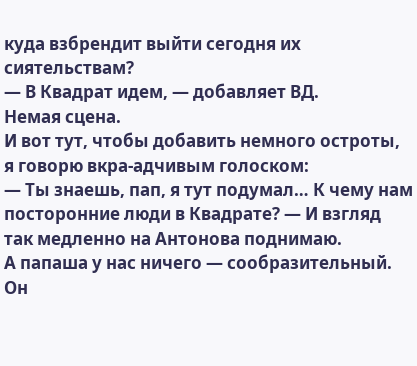куда взбрендит выйти сегодня их сиятельствам?
— В Квадрат идем, — добавляет ВД.
Немая сцена.
И вот тут, чтобы добавить немного остроты, я говорю вкра-адчивым голоском:
— Ты знаешь, пап, я тут подумал… К чему нам посторонние люди в Квадрате? — И взгляд так медленно на Антонова поднимаю.
А папаша у нас ничего — сообразительный. Он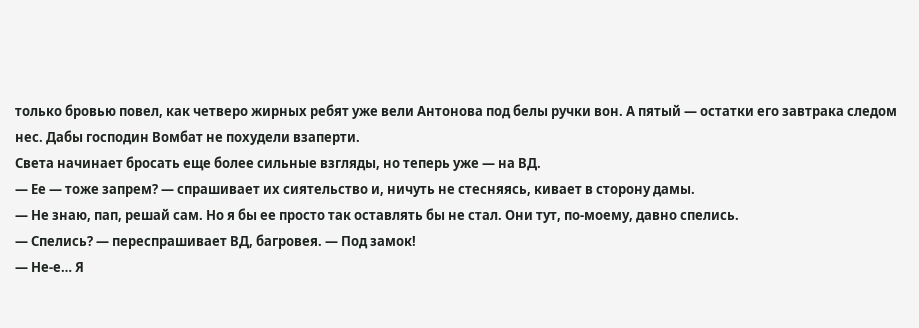только бровью повел, как четверо жирных ребят уже вели Антонова под белы ручки вон. А пятый — остатки его завтрака следом нес. Дабы господин Вомбат не похудели взаперти.
Света начинает бросать еще более сильные взгляды, но теперь уже — на ВД.
— Ее — тоже запрем? — спрашивает их сиятельство и, ничуть не стесняясь, кивает в сторону дамы.
— Не знаю, пап, решай сам. Но я бы ее просто так оставлять бы не стал. Они тут, по-моему, давно спелись.
— Спелись? — переспрашивает ВД, багровея. — Под замок!
— Не-е… Я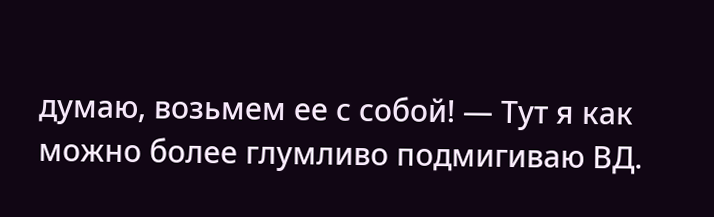думаю, возьмем ее с собой! — Тут я как можно более глумливо подмигиваю ВД.